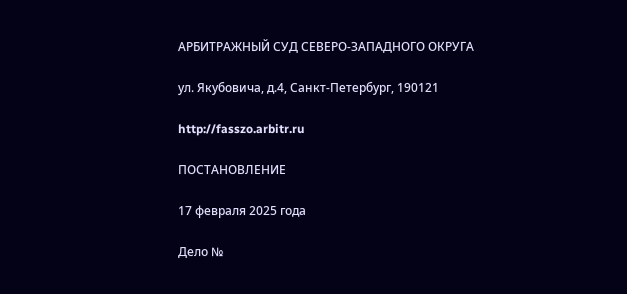АРБИТРАЖНЫЙ СУД СЕВЕРО-ЗАПАДНОГО ОКРУГА

ул. Якубовича, д.4, Санкт-Петербург, 190121

http://fasszo.arbitr.ru

ПОСТАНОВЛЕНИЕ

17 февраля 2025 года

Дело №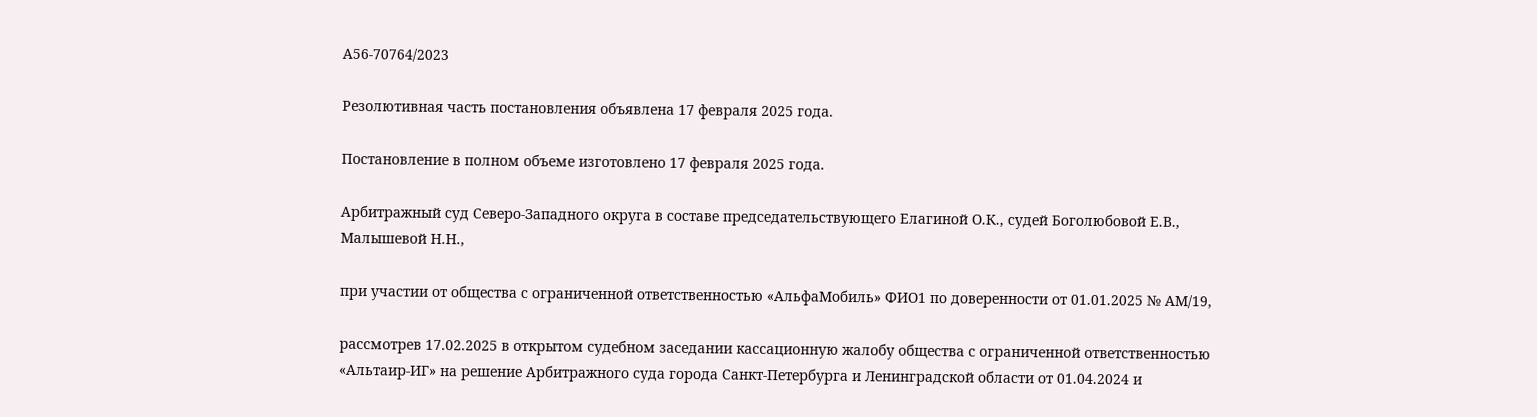А56-70764/2023

Резолютивная часть постановления объявлена 17 февраля 2025 года.

Постановление в полном объеме изготовлено 17 февраля 2025 года.

Арбитражный суд Северо-Западного округа в составе председательствующего Елагиной О.К., судей Боголюбовой Е.В., Малышевой Н.Н.,

при участии от общества с ограниченной ответственностью «АльфаМобиль» ФИО1 по доверенности от 01.01.2025 № АМ/19,

рассмотрев 17.02.2025 в открытом судебном заседании кассационную жалобу общества с ограниченной ответственностью «Альтаир-ИГ» на решение Арбитражного суда города Санкт-Петербурга и Ленинградской области от 01.04.2024 и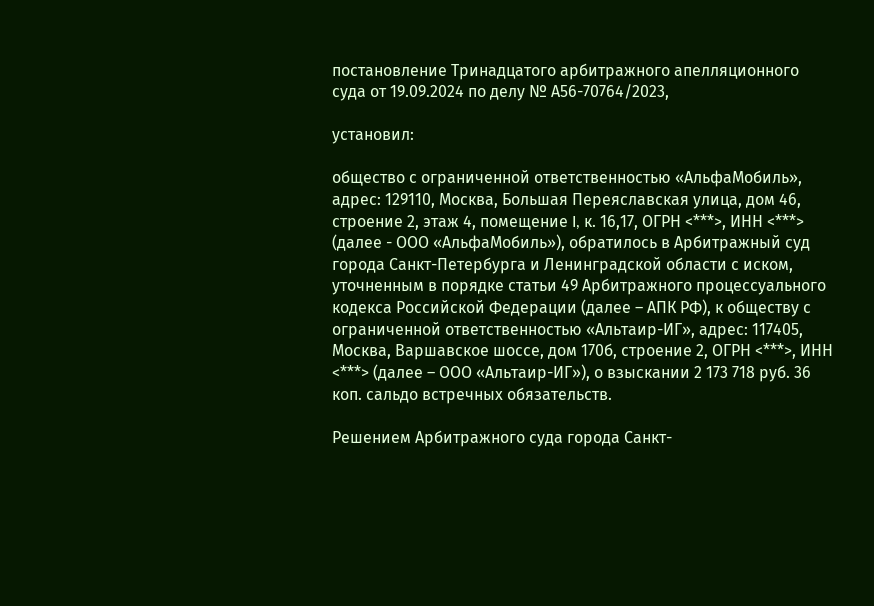постановление Тринадцатого арбитражного апелляционного суда от 19.09.2024 по делу № А56-70764/2023,

установил:

общество с ограниченной ответственностью «АльфаМобиль», адрес: 129110, Москва, Большая Переяславская улица, дом 46, строение 2, этаж 4, помещение I, к. 16,17, ОГРН <***>, ИНН <***> (далее - ООО «АльфаМобиль»), обратилось в Арбитражный суд города Санкт-Петербурга и Ленинградской области с иском, уточненным в порядке статьи 49 Арбитражного процессуального кодекса Российской Федерации (далее – АПК РФ), к обществу с ограниченной ответственностью «Альтаир-ИГ», адрес: 117405, Москва, Варшавское шоссе, дом 170б, строение 2, ОГРН <***>, ИНН <***> (далее – ООО «Альтаир-ИГ»), о взыскании 2 173 718 руб. 36 коп. сальдо встречных обязательств.

Решением Арбитражного суда города Санкт-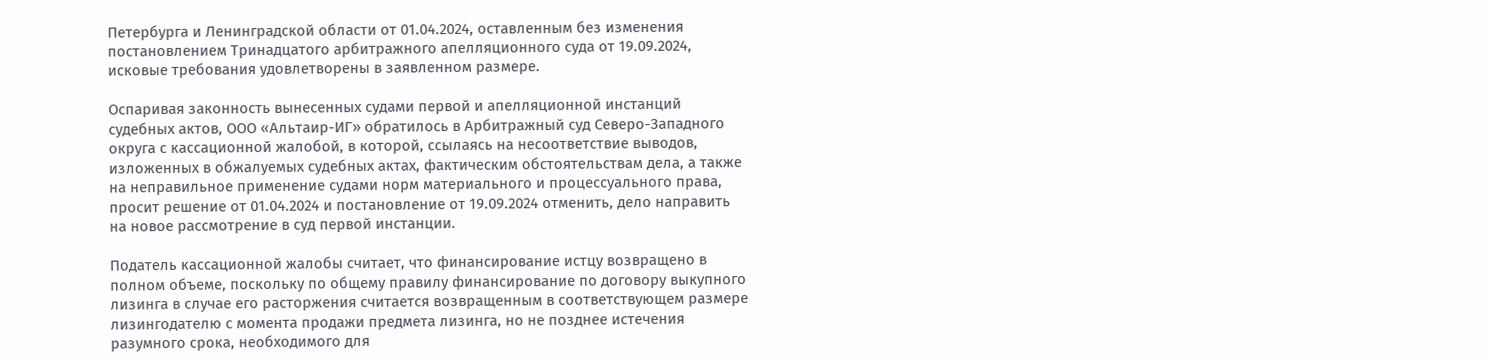Петербурга и Ленинградской области от 01.04.2024, оставленным без изменения постановлением Тринадцатого арбитражного апелляционного суда от 19.09.2024, исковые требования удовлетворены в заявленном размере.

Оспаривая законность вынесенных судами первой и апелляционной инстанций судебных актов, ООО «Альтаир-ИГ» обратилось в Арбитражный суд Северо-Западного округа с кассационной жалобой, в которой, ссылаясь на несоответствие выводов, изложенных в обжалуемых судебных актах, фактическим обстоятельствам дела, а также на неправильное применение судами норм материального и процессуального права, просит решение от 01.04.2024 и постановление от 19.09.2024 отменить, дело направить на новое рассмотрение в суд первой инстанции.

Податель кассационной жалобы считает, что финансирование истцу возвращено в полном объеме, поскольку по общему правилу финансирование по договору выкупного лизинга в случае его расторжения считается возвращенным в соответствующем размере лизингодателю с момента продажи предмета лизинга, но не позднее истечения разумного срока, необходимого для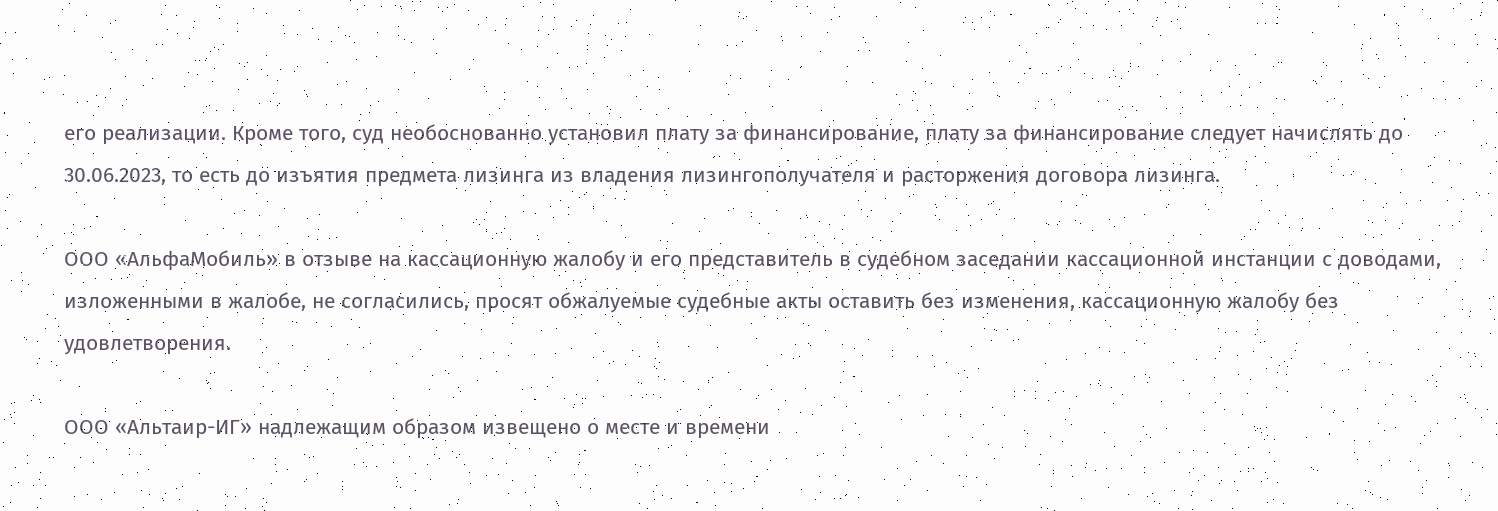его реализации. Кроме того, суд необоснованно установил плату за финансирование, плату за финансирование следует начислять до 30.06.2023, то есть до изъятия предмета лизинга из владения лизингополучателя и расторжения договора лизинга.

ООО «АльфаМобиль» в отзыве на кассационную жалобу и его представитель в судебном заседании кассационной инстанции с доводами, изложенными в жалобе, не согласились, просят обжалуемые судебные акты оставить без изменения, кассационную жалобу без удовлетворения.

ООО «Альтаир-ИГ» надлежащим образом извещено о месте и времени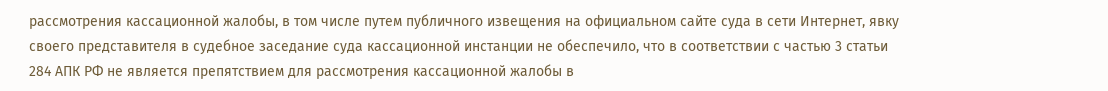рассмотрения кассационной жалобы, в том числе путем публичного извещения на официальном сайте суда в сети Интернет, явку своего представителя в судебное заседание суда кассационной инстанции не обеспечило, что в соответствии с частью 3 статьи 284 АПК РФ не является препятствием для рассмотрения кассационной жалобы в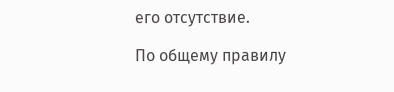его отсутствие.

По общему правилу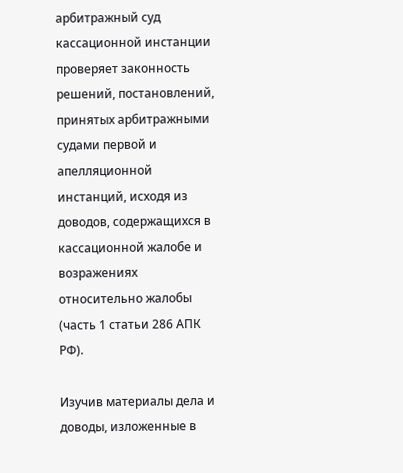арбитражный суд кассационной инстанции проверяет законность решений, постановлений, принятых арбитражными судами первой и апелляционной инстанций, исходя из доводов, содержащихся в кассационной жалобе и возражениях относительно жалобы (часть 1 статьи 286 АПК РФ).

Изучив материалы дела и доводы, изложенные в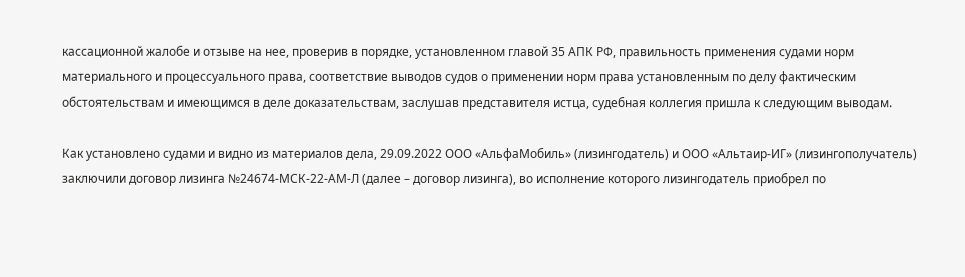кассационной жалобе и отзыве на нее, проверив в порядке, установленном главой 35 АПК РФ, правильность применения судами норм материального и процессуального права, соответствие выводов судов о применении норм права установленным по делу фактическим обстоятельствам и имеющимся в деле доказательствам, заслушав представителя истца, судебная коллегия пришла к следующим выводам.

Как установлено судами и видно из материалов дела, 29.09.2022 ООО «АльфаМобиль» (лизингодатель) и ООО «Альтаир-ИГ» (лизингополучатель) заключили договор лизинга №24674-МСК-22-АМ-Л (далее – договор лизинга), во исполнение которого лизингодатель приобрел по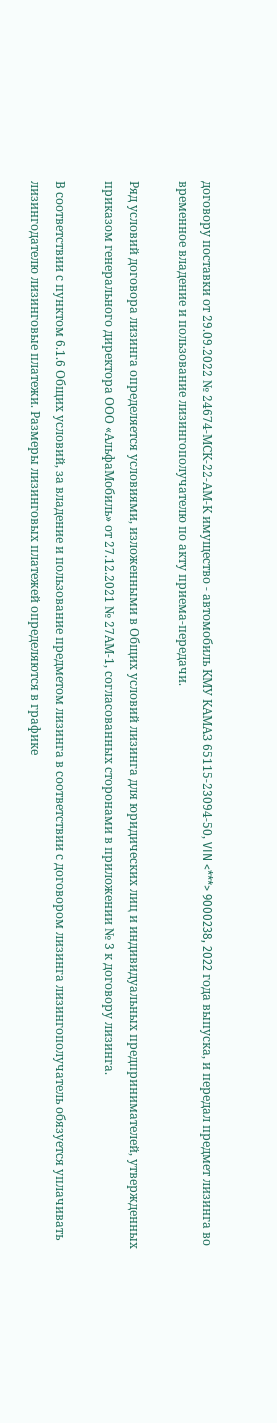договору поставки от 29.09.2022 № 24674-МСК-22-АМ-К имущество - автомобиль КМУ КАМАЗ 65115-23094-50, VIN <***> 9000238, 2022 года выпуска, и передал предмет лизинга во временное владение и пользование лизингополучателю по акту приема-передачи.

Ряд условий договора лизинга определяется условиями, изложенными в Общих условий лизинга для юридических лиц и индивидуальных предпринимателей, утвержденных приказом генерального директора ООО «АльфаМобиль» от 27.12.2021 № 27АМ-1, согласованных сторонами в приложении № 3 к договору лизинга.

В соответствии с пунктом 6.1.6 Общих условий, за владение и пользование предметом лизинга в соответствии с договором лизинга лизингополучатель обязуется уплачивать лизингодателю лизинговые платежи. Размеры лизинговых платежей определяются в графике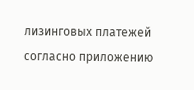лизинговых платежей согласно приложению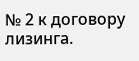№ 2 к договору лизинга.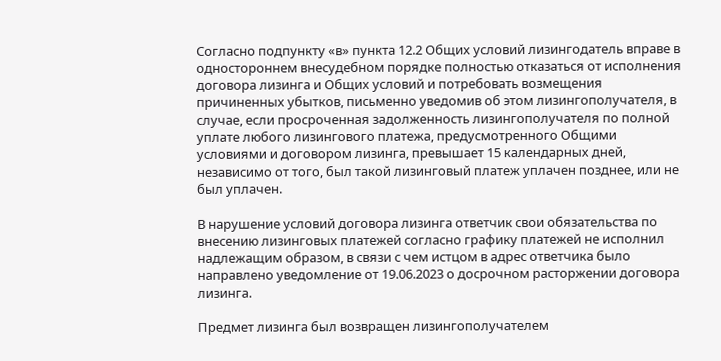Согласно подпункту «в» пункта 12.2 Общих условий лизингодатель вправе в одностороннем внесудебном порядке полностью отказаться от исполнения договора лизинга и Общих условий и потребовать возмещения причиненных убытков, письменно уведомив об этом лизингополучателя, в случае, если просроченная задолженность лизингополучателя по полной уплате любого лизингового платежа, предусмотренного Общими условиями и договором лизинга, превышает 15 календарных дней, независимо от того, был такой лизинговый платеж уплачен позднее, или не был уплачен.

В нарушение условий договора лизинга ответчик свои обязательства по внесению лизинговых платежей согласно графику платежей не исполнил надлежащим образом, в связи с чем истцом в адрес ответчика было направлено уведомление от 19.06.2023 о досрочном расторжении договора лизинга.

Предмет лизинга был возвращен лизингополучателем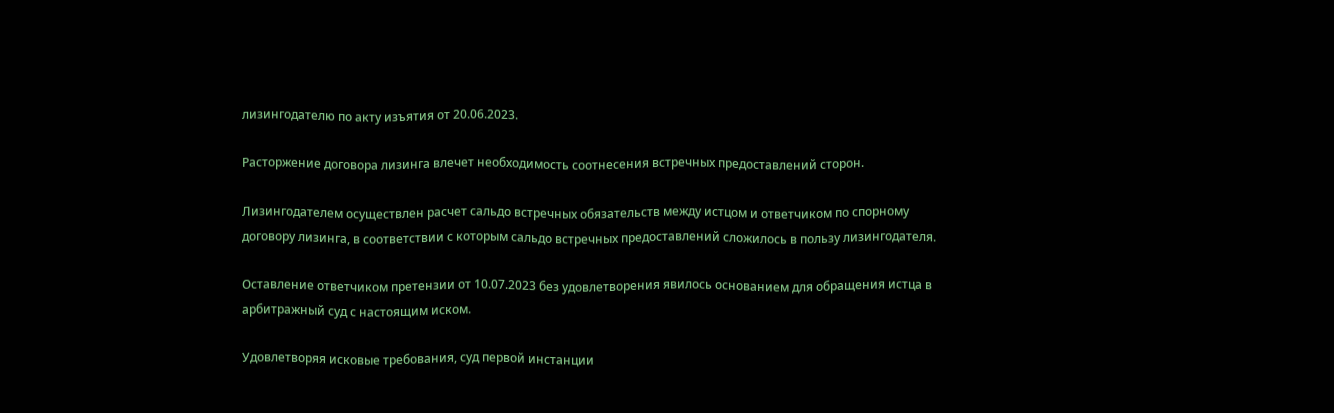лизингодателю по акту изъятия от 20.06.2023.

Расторжение договора лизинга влечет необходимость соотнесения встречных предоставлений сторон.

Лизингодателем осуществлен расчет сальдо встречных обязательств между истцом и ответчиком по спорному договору лизинга, в соответствии с которым сальдо встречных предоставлений сложилось в пользу лизингодателя.

Оставление ответчиком претензии от 10.07.2023 без удовлетворения явилось основанием для обращения истца в арбитражный суд с настоящим иском.

Удовлетворяя исковые требования, суд первой инстанции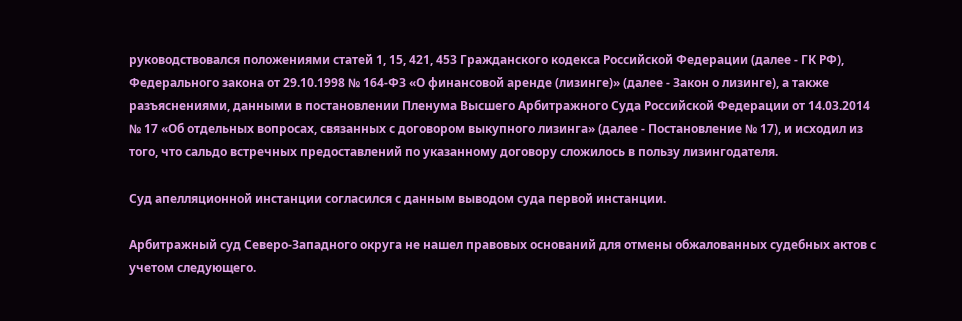руководствовался положениями статей 1, 15, 421, 453 Гражданского кодекса Российской Федерации (далее - ГК РФ), Федерального закона от 29.10.1998 № 164-ФЗ «О финансовой аренде (лизинге)» (далее - Закон о лизинге), а также разъяснениями, данными в постановлении Пленума Высшего Арбитражного Суда Российской Федерации от 14.03.2014 № 17 «Об отдельных вопросах, связанных с договором выкупного лизинга» (далее - Постановление № 17), и исходил из того, что сальдо встречных предоставлений по указанному договору сложилось в пользу лизингодателя.

Суд апелляционной инстанции согласился с данным выводом суда первой инстанции.

Арбитражный суд Северо-Западного округа не нашел правовых оснований для отмены обжалованных судебных актов с учетом следующего.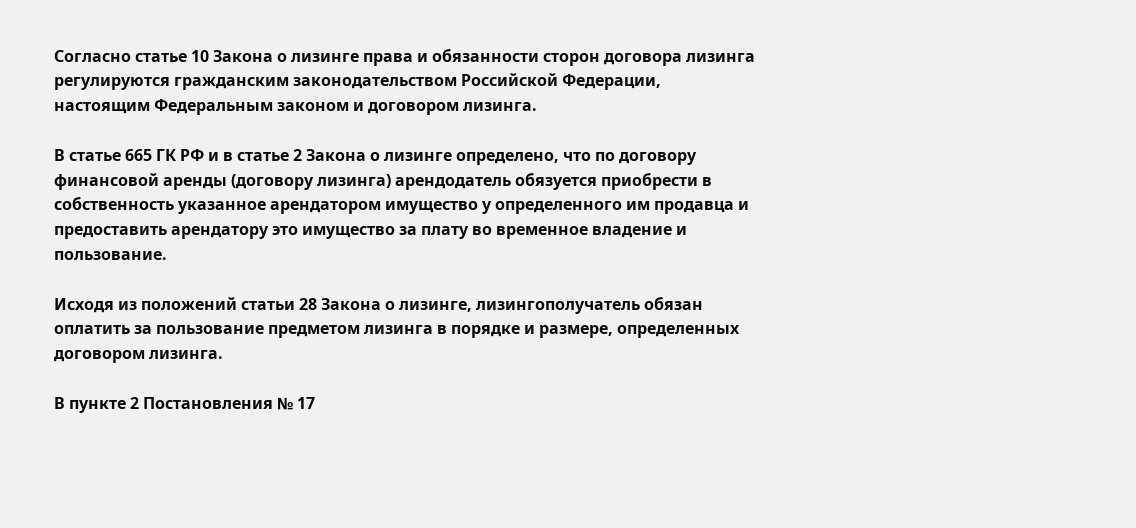Согласно статье 10 Закона о лизинге права и обязанности сторон договора лизинга регулируются гражданским законодательством Российской Федерации, настоящим Федеральным законом и договором лизинга.

В статье 665 ГК РФ и в статье 2 Закона о лизинге определено, что по договору финансовой аренды (договору лизинга) арендодатель обязуется приобрести в собственность указанное арендатором имущество у определенного им продавца и предоставить арендатору это имущество за плату во временное владение и пользование.

Исходя из положений статьи 28 Закона о лизинге, лизингополучатель обязан оплатить за пользование предметом лизинга в порядке и размере, определенных договором лизинга.

В пункте 2 Постановления № 17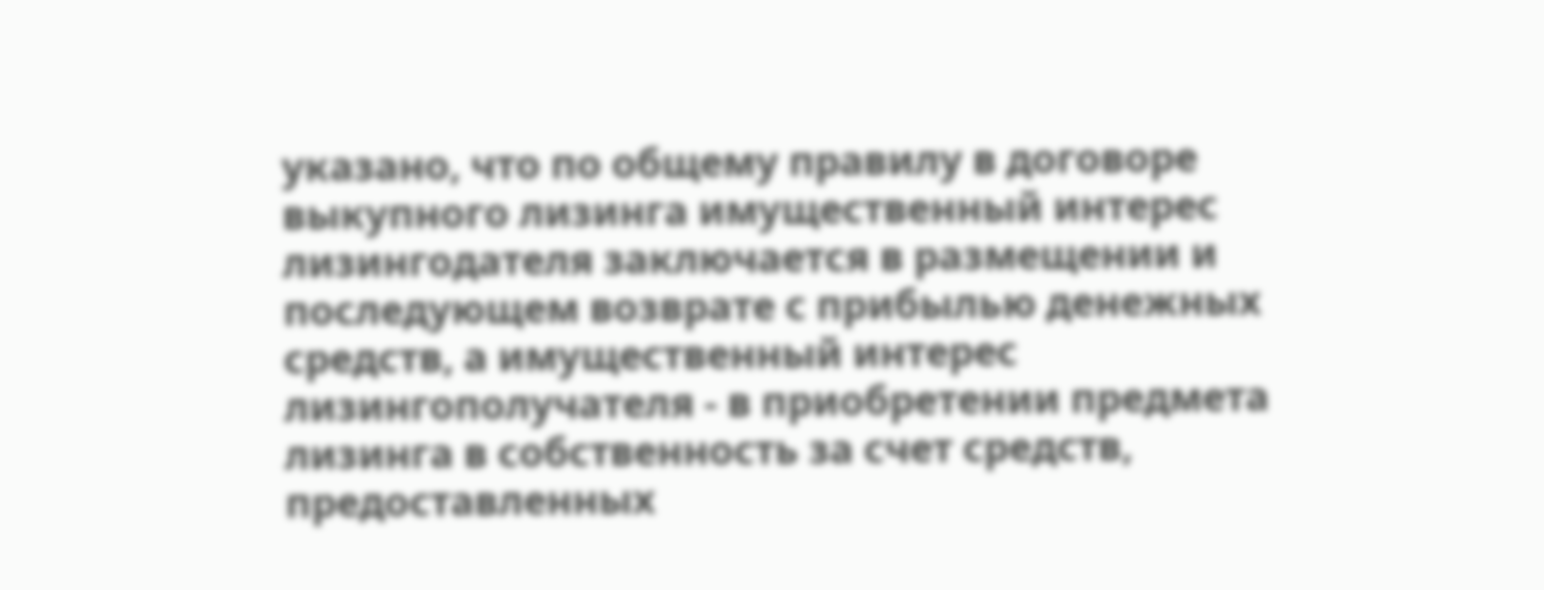указано, что по общему правилу в договоре выкупного лизинга имущественный интерес лизингодателя заключается в размещении и последующем возврате с прибылью денежных средств, а имущественный интерес лизингополучателя - в приобретении предмета лизинга в собственность за счет средств, предоставленных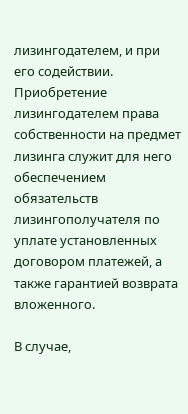лизингодателем, и при его содействии. Приобретение лизингодателем права собственности на предмет лизинга служит для него обеспечением обязательств лизингополучателя по уплате установленных договором платежей, а также гарантией возврата вложенного.

В случае,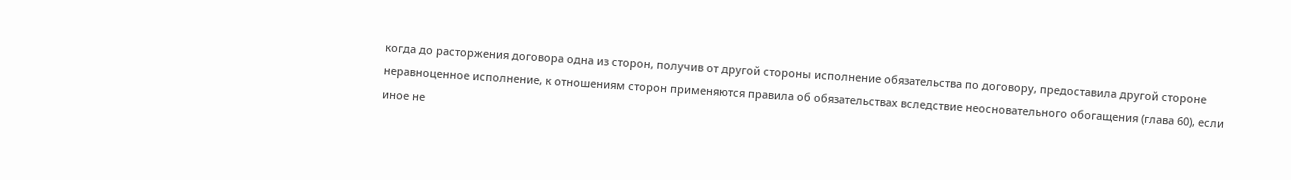когда до расторжения договора одна из сторон, получив от другой стороны исполнение обязательства по договору, предоставила другой стороне неравноценное исполнение, к отношениям сторон применяются правила об обязательствах вследствие неосновательного обогащения (глава 60), если иное не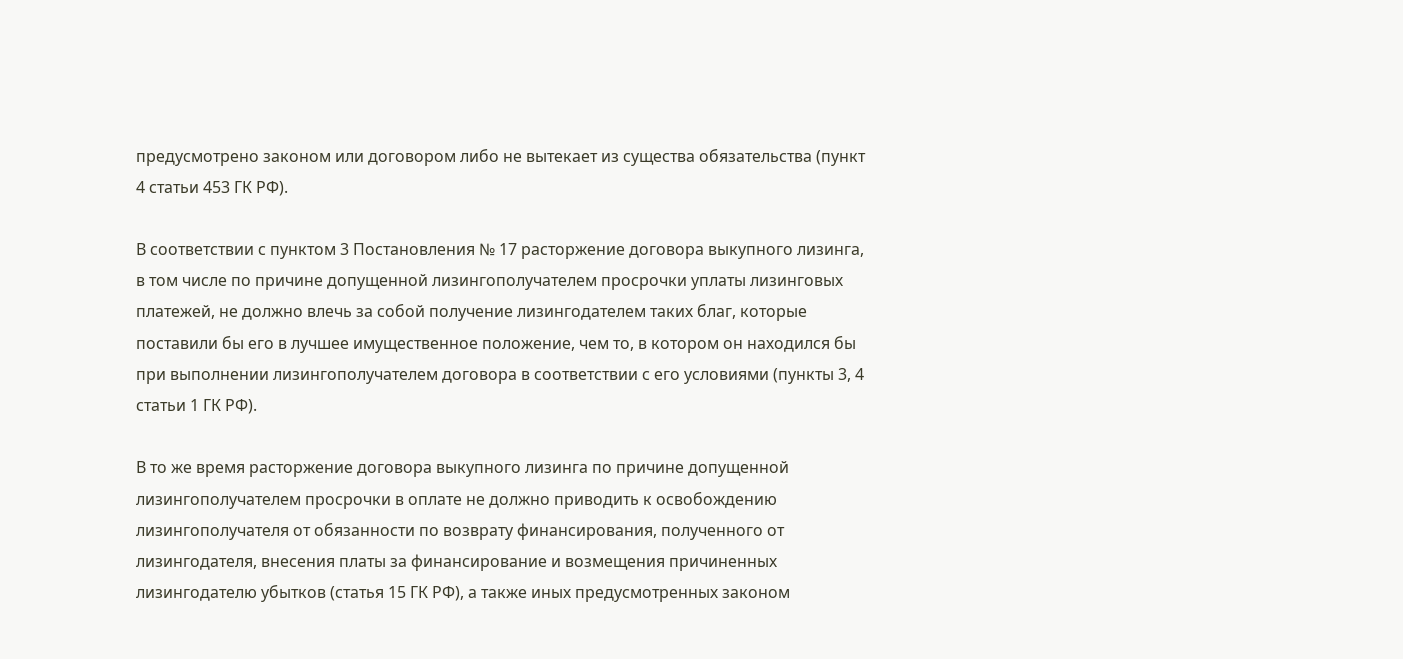предусмотрено законом или договором либо не вытекает из существа обязательства (пункт 4 статьи 453 ГК РФ).

В соответствии с пунктом 3 Постановления № 17 расторжение договора выкупного лизинга, в том числе по причине допущенной лизингополучателем просрочки уплаты лизинговых платежей, не должно влечь за собой получение лизингодателем таких благ, которые поставили бы его в лучшее имущественное положение, чем то, в котором он находился бы при выполнении лизингополучателем договора в соответствии с его условиями (пункты 3, 4 статьи 1 ГК РФ).

В то же время расторжение договора выкупного лизинга по причине допущенной лизингополучателем просрочки в оплате не должно приводить к освобождению лизингополучателя от обязанности по возврату финансирования, полученного от лизингодателя, внесения платы за финансирование и возмещения причиненных лизингодателю убытков (статья 15 ГК РФ), а также иных предусмотренных законом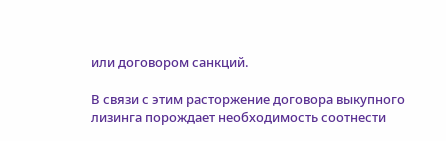или договором санкций.

В связи с этим расторжение договора выкупного лизинга порождает необходимость соотнести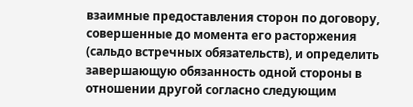взаимные предоставления сторон по договору, совершенные до момента его расторжения (сальдо встречных обязательств), и определить завершающую обязанность одной стороны в отношении другой согласно следующим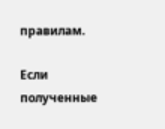правилам.

Если полученные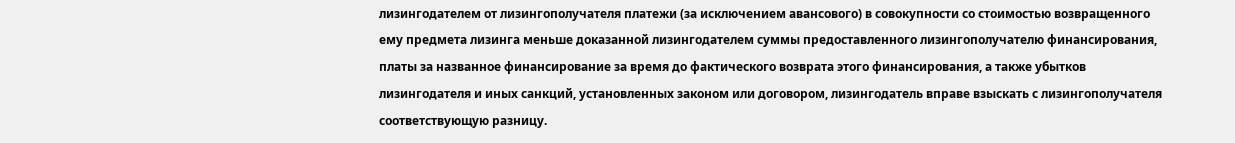лизингодателем от лизингополучателя платежи (за исключением авансового) в совокупности со стоимостью возвращенного ему предмета лизинга меньше доказанной лизингодателем суммы предоставленного лизингополучателю финансирования, платы за названное финансирование за время до фактического возврата этого финансирования, а также убытков лизингодателя и иных санкций, установленных законом или договором, лизингодатель вправе взыскать с лизингополучателя соответствующую разницу.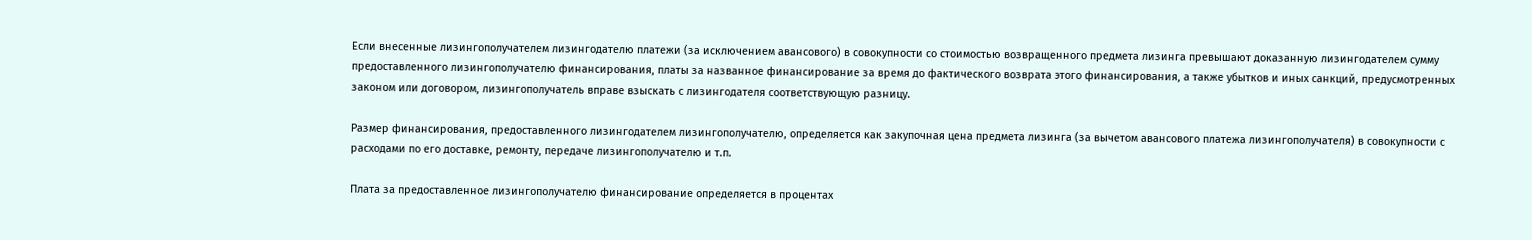Если внесенные лизингополучателем лизингодателю платежи (за исключением авансового) в совокупности со стоимостью возвращенного предмета лизинга превышают доказанную лизингодателем сумму предоставленного лизингополучателю финансирования, платы за названное финансирование за время до фактического возврата этого финансирования, а также убытков и иных санкций, предусмотренных законом или договором, лизингополучатель вправе взыскать с лизингодателя соответствующую разницу.

Размер финансирования, предоставленного лизингодателем лизингополучателю, определяется как закупочная цена предмета лизинга (за вычетом авансового платежа лизингополучателя) в совокупности с расходами по его доставке, ремонту, передаче лизингополучателю и т.п.

Плата за предоставленное лизингополучателю финансирование определяется в процентах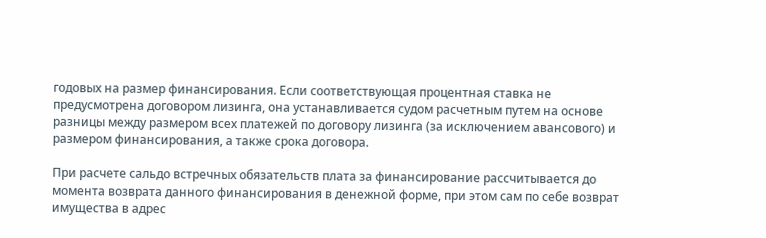годовых на размер финансирования. Если соответствующая процентная ставка не предусмотрена договором лизинга, она устанавливается судом расчетным путем на основе разницы между размером всех платежей по договору лизинга (за исключением авансового) и размером финансирования, а также срока договора.

При расчете сальдо встречных обязательств плата за финансирование рассчитывается до момента возврата данного финансирования в денежной форме, при этом сам по себе возврат имущества в адрес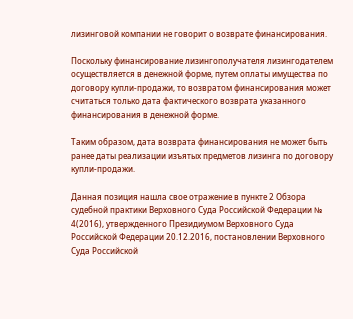лизинговой компании не говорит о возврате финансирования.

Поскольку финансирование лизингополучателя лизингодателем осуществляется в денежной форме, путем оплаты имущества по договору купли-продажи, то возвратом финансирования может считаться только дата фактического возврата указанного финансирования в денежной форме.

Таким образом, дата возврата финансирования не может быть ранее даты реализации изъятых предметов лизинга по договору купли-продажи.

Данная позиция нашла свое отражение в пункте 2 Обзора судебной практики Верховного Суда Российской Федерации № 4(2016), утвержденного Президиумом Верховного Суда Российской Федерации 20.12.2016, постановлении Верховного Суда Российской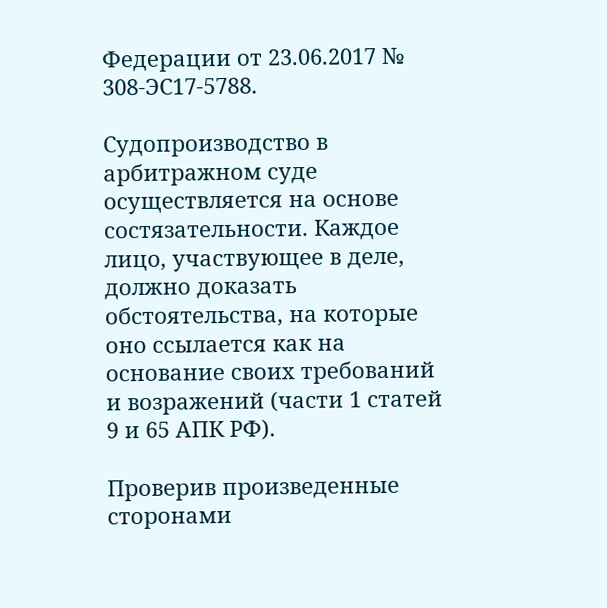Федерации от 23.06.2017 № 308-ЭС17-5788.

Судопроизводство в арбитражном суде осуществляется на основе состязательности. Каждое лицо, участвующее в деле, должно доказать обстоятельства, на которые оно ссылается как на основание своих требований и возражений (части 1 статей 9 и 65 АПК РФ).

Проверив произведенные сторонами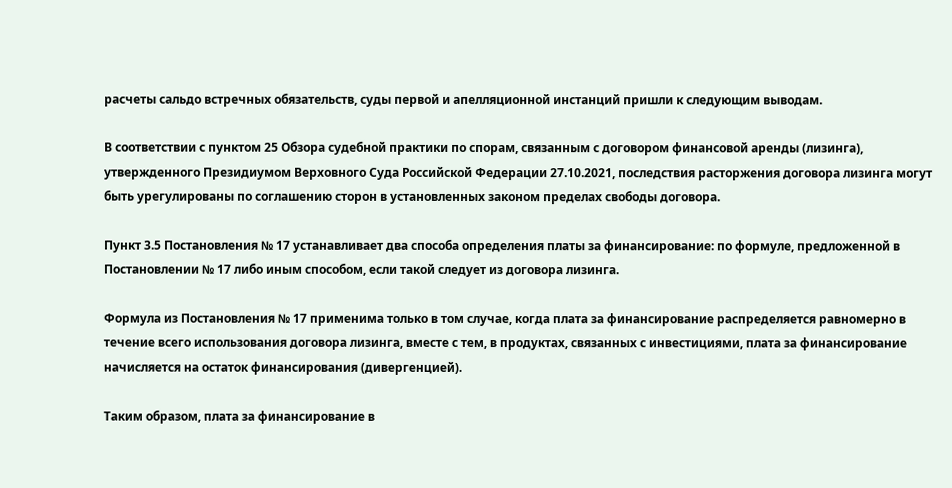расчеты сальдо встречных обязательств, суды первой и апелляционной инстанций пришли к следующим выводам.

В соответствии с пунктом 25 Обзора судебной практики по спорам, связанным с договором финансовой аренды (лизинга), утвержденного Президиумом Верховного Суда Российской Федерации 27.10.2021, последствия расторжения договора лизинга могут быть урегулированы по соглашению сторон в установленных законом пределах свободы договора.

Пункт 3.5 Постановления № 17 устанавливает два способа определения платы за финансирование: по формуле, предложенной в Постановлении № 17 либо иным способом, если такой следует из договора лизинга.

Формула из Постановления № 17 применима только в том случае, когда плата за финансирование распределяется равномерно в течение всего использования договора лизинга, вместе с тем, в продуктах, связанных с инвестициями, плата за финансирование начисляется на остаток финансирования (дивергенцией).

Таким образом, плата за финансирование в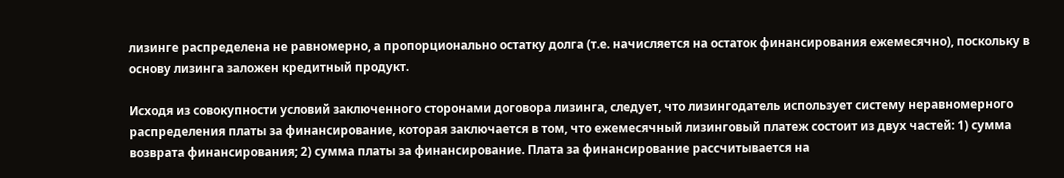лизинге распределена не равномерно, а пропорционально остатку долга (т.е. начисляется на остаток финансирования ежемесячно), поскольку в основу лизинга заложен кредитный продукт.

Исходя из совокупности условий заключенного сторонами договора лизинга, следует, что лизингодатель использует систему неравномерного распределения платы за финансирование, которая заключается в том, что ежемесячный лизинговый платеж состоит из двух частей: 1) сумма возврата финансирования; 2) сумма платы за финансирование. Плата за финансирование рассчитывается на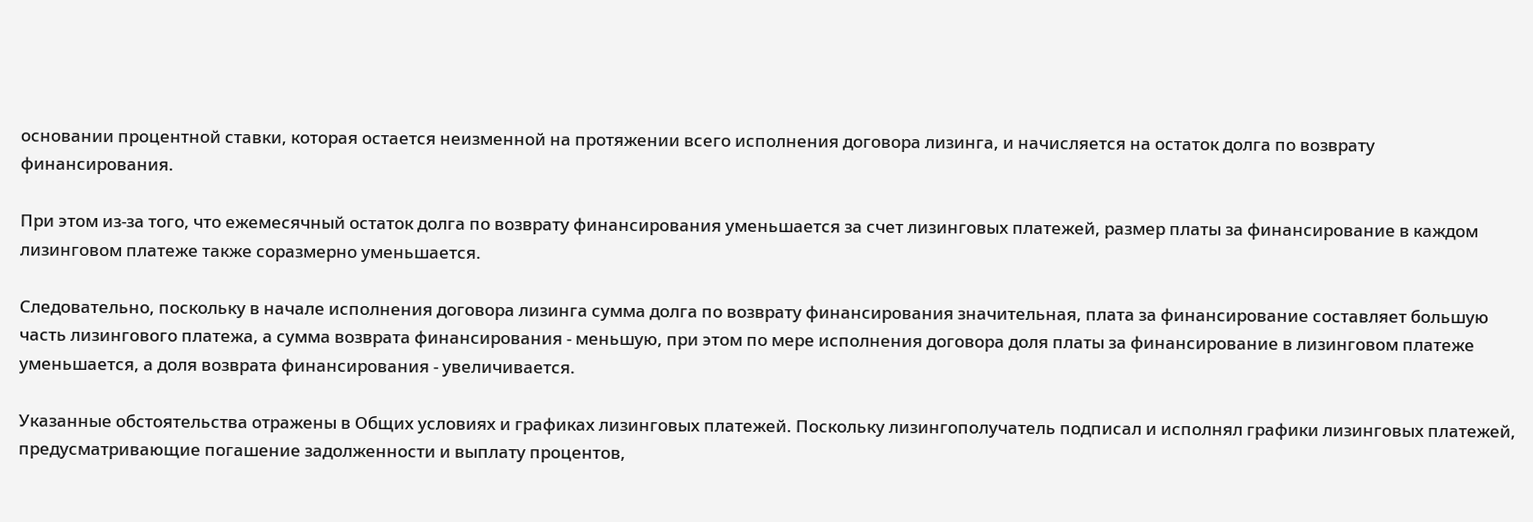основании процентной ставки, которая остается неизменной на протяжении всего исполнения договора лизинга, и начисляется на остаток долга по возврату финансирования.

При этом из-за того, что ежемесячный остаток долга по возврату финансирования уменьшается за счет лизинговых платежей, размер платы за финансирование в каждом лизинговом платеже также соразмерно уменьшается.

Следовательно, поскольку в начале исполнения договора лизинга сумма долга по возврату финансирования значительная, плата за финансирование составляет большую часть лизингового платежа, а сумма возврата финансирования - меньшую, при этом по мере исполнения договора доля платы за финансирование в лизинговом платеже уменьшается, а доля возврата финансирования - увеличивается.

Указанные обстоятельства отражены в Общих условиях и графиках лизинговых платежей. Поскольку лизингополучатель подписал и исполнял графики лизинговых платежей, предусматривающие погашение задолженности и выплату процентов,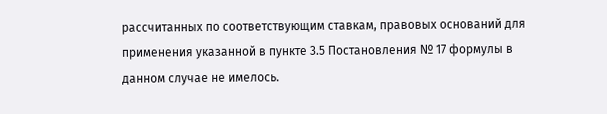рассчитанных по соответствующим ставкам, правовых оснований для применения указанной в пункте 3.5 Постановления № 17 формулы в данном случае не имелось.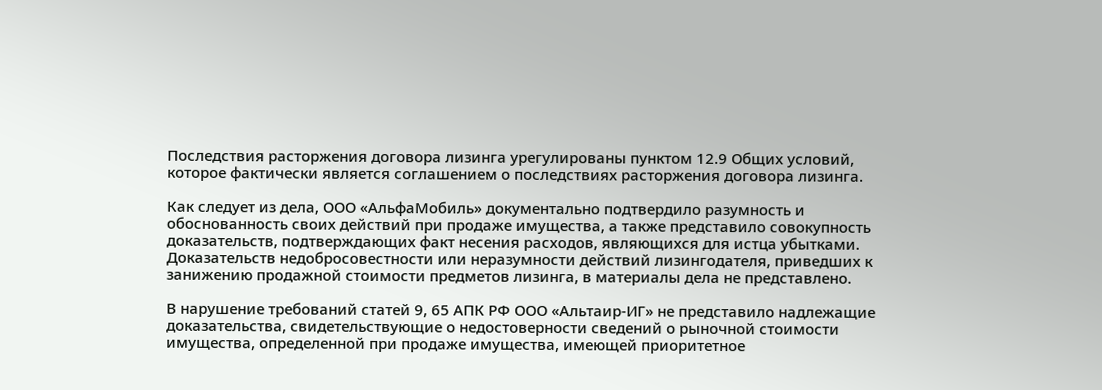Последствия расторжения договора лизинга урегулированы пунктом 12.9 Общих условий, которое фактически является соглашением о последствиях расторжения договора лизинга.

Как следует из дела, ООО «АльфаМобиль» документально подтвердило разумность и обоснованность своих действий при продаже имущества, а также представило совокупность доказательств, подтверждающих факт несения расходов, являющихся для истца убытками. Доказательств недобросовестности или неразумности действий лизингодателя, приведших к занижению продажной стоимости предметов лизинга, в материалы дела не представлено.

В нарушение требований статей 9, 65 АПК РФ ООО «Альтаир-ИГ» не представило надлежащие доказательства, свидетельствующие о недостоверности сведений о рыночной стоимости имущества, определенной при продаже имущества, имеющей приоритетное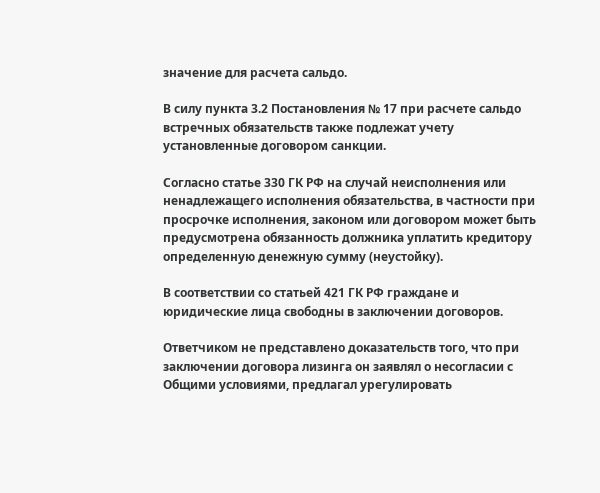значение для расчета сальдо.

В силу пункта 3.2 Постановления № 17 при расчете сальдо встречных обязательств также подлежат учету установленные договором санкции.

Согласно статье 330 ГК РФ на случай неисполнения или ненадлежащего исполнения обязательства, в частности при просрочке исполнения, законом или договором может быть предусмотрена обязанность должника уплатить кредитору определенную денежную сумму (неустойку).

В соответствии со статьей 421 ГК РФ граждане и юридические лица свободны в заключении договоров.

Ответчиком не представлено доказательств того, что при заключении договора лизинга он заявлял о несогласии с Общими условиями, предлагал урегулировать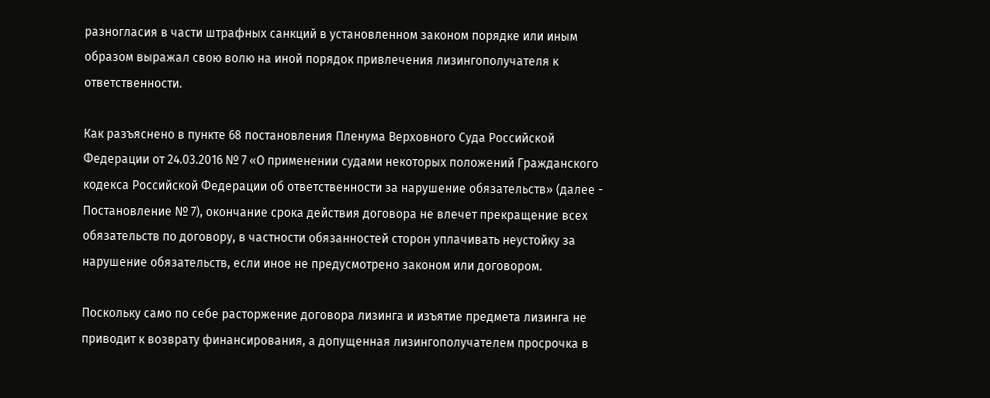разногласия в части штрафных санкций в установленном законом порядке или иным образом выражал свою волю на иной порядок привлечения лизингополучателя к ответственности.

Как разъяснено в пункте 68 постановления Пленума Верховного Суда Российской Федерации от 24.03.2016 № 7 «О применении судами некоторых положений Гражданского кодекса Российской Федерации об ответственности за нарушение обязательств» (далее - Постановление № 7), окончание срока действия договора не влечет прекращение всех обязательств по договору, в частности обязанностей сторон уплачивать неустойку за нарушение обязательств, если иное не предусмотрено законом или договором.

Поскольку само по себе расторжение договора лизинга и изъятие предмета лизинга не приводит к возврату финансирования, а допущенная лизингополучателем просрочка в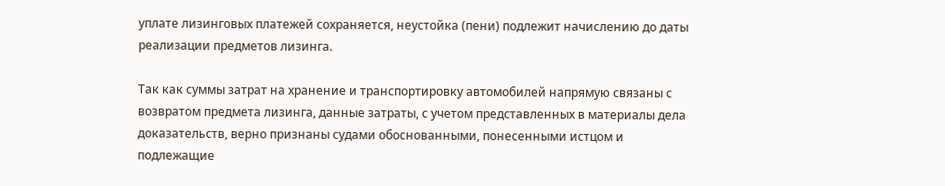уплате лизинговых платежей сохраняется, неустойка (пени) подлежит начислению до даты реализации предметов лизинга.

Так как суммы затрат на хранение и транспортировку автомобилей напрямую связаны с возвратом предмета лизинга, данные затраты, с учетом представленных в материалы дела доказательств, верно признаны судами обоснованными, понесенными истцом и подлежащие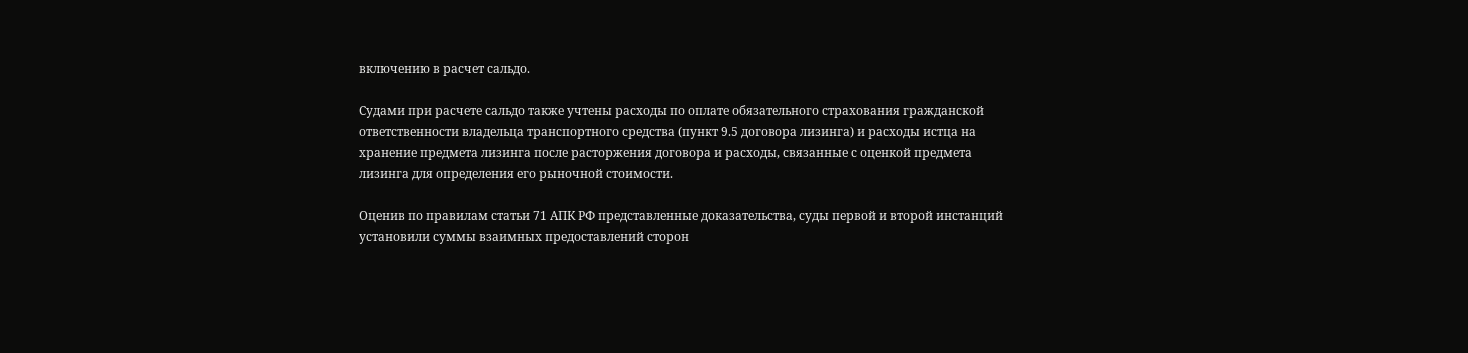включению в расчет сальдо.

Судами при расчете сальдо также учтены расходы по оплате обязательного страхования гражданской ответственности владельца транспортного средства (пункт 9.5 договора лизинга) и расходы истца на хранение предмета лизинга после расторжения договора и расходы, связанные с оценкой предмета лизинга для определения его рыночной стоимости.

Оценив по правилам статьи 71 АПК РФ представленные доказательства, суды первой и второй инстанций установили суммы взаимных предоставлений сторон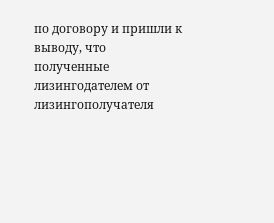по договору и пришли к выводу, что полученные лизингодателем от лизингополучателя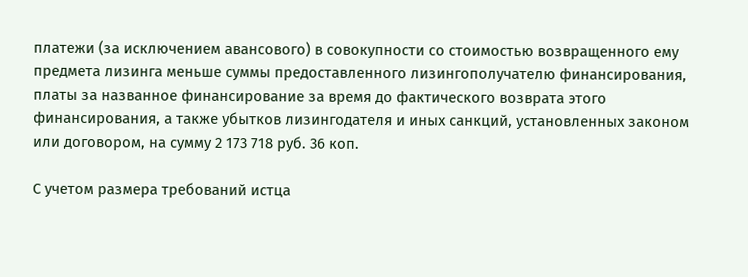платежи (за исключением авансового) в совокупности со стоимостью возвращенного ему предмета лизинга меньше суммы предоставленного лизингополучателю финансирования, платы за названное финансирование за время до фактического возврата этого финансирования, а также убытков лизингодателя и иных санкций, установленных законом или договором, на сумму 2 173 718 руб. 36 коп.

С учетом размера требований истца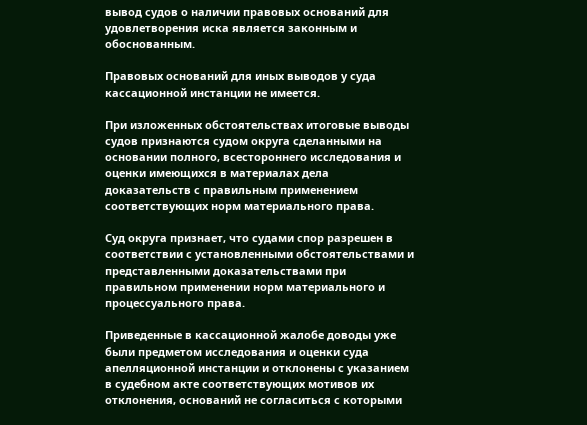вывод судов о наличии правовых оснований для удовлетворения иска является законным и обоснованным.

Правовых оснований для иных выводов у суда кассационной инстанции не имеется.

При изложенных обстоятельствах итоговые выводы судов признаются судом округа сделанными на основании полного, всестороннего исследования и оценки имеющихся в материалах дела доказательств с правильным применением соответствующих норм материального права.

Суд округа признает, что судами спор разрешен в соответствии с установленными обстоятельствами и представленными доказательствами при правильном применении норм материального и процессуального права.

Приведенные в кассационной жалобе доводы уже были предметом исследования и оценки суда апелляционной инстанции и отклонены с указанием в судебном акте соответствующих мотивов их отклонения, оснований не согласиться с которыми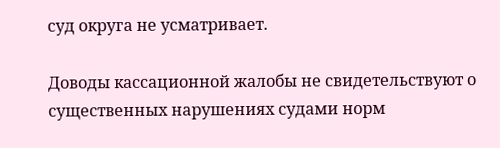суд округа не усматривает.

Доводы кассационной жалобы не свидетельствуют о существенных нарушениях судами норм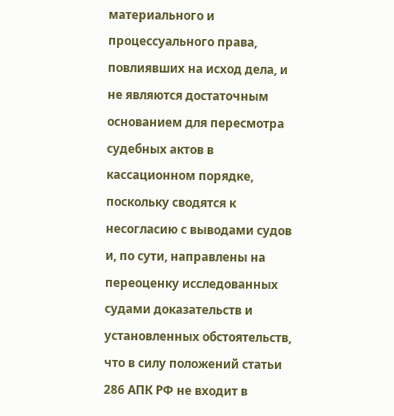материального и процессуального права, повлиявших на исход дела, и не являются достаточным основанием для пересмотра судебных актов в кассационном порядке, поскольку сводятся к несогласию с выводами судов и, по сути, направлены на переоценку исследованных судами доказательств и установленных обстоятельств, что в силу положений статьи 286 АПК РФ не входит в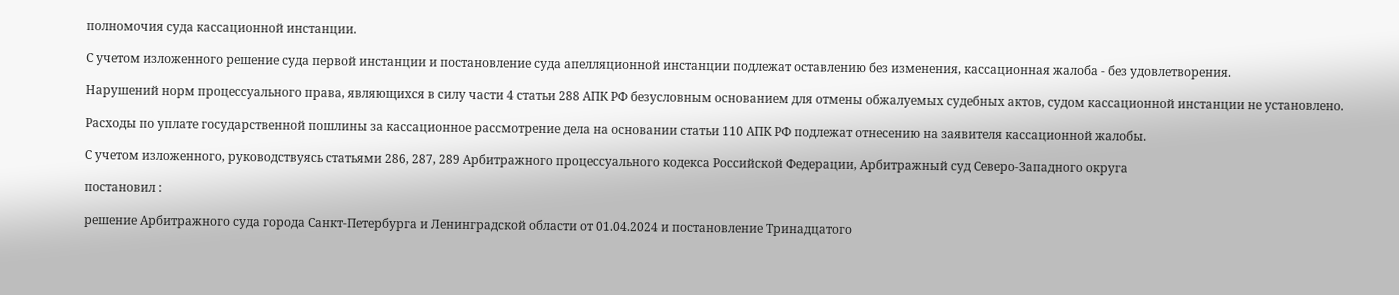полномочия суда кассационной инстанции.

С учетом изложенного решение суда первой инстанции и постановление суда апелляционной инстанции подлежат оставлению без изменения, кассационная жалоба - без удовлетворения.

Нарушений норм процессуального права, являющихся в силу части 4 статьи 288 АПК РФ безусловным основанием для отмены обжалуемых судебных актов, судом кассационной инстанции не установлено.

Расходы по уплате государственной пошлины за кассационное рассмотрение дела на основании статьи 110 АПК РФ подлежат отнесению на заявителя кассационной жалобы.

С учетом изложенного, руководствуясь статьями 286, 287, 289 Арбитражного процессуального кодекса Российской Федерации, Арбитражный суд Северо-Западного округа

постановил :

решение Арбитражного суда города Санкт-Петербурга и Ленинградской области от 01.04.2024 и постановление Тринадцатого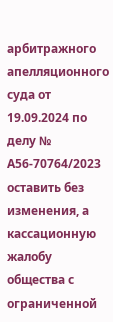арбитражного апелляционного суда от 19.09.2024 по делу № А56-70764/2023 оставить без изменения, а кассационную жалобу общества с ограниченной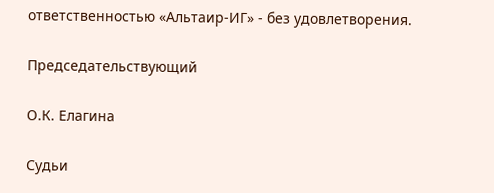ответственностью «Альтаир-ИГ» - без удовлетворения.

Председательствующий

О.К. Елагина

Судьи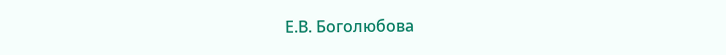Е.В. Боголюбова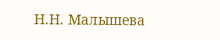Н.Н. Малышева